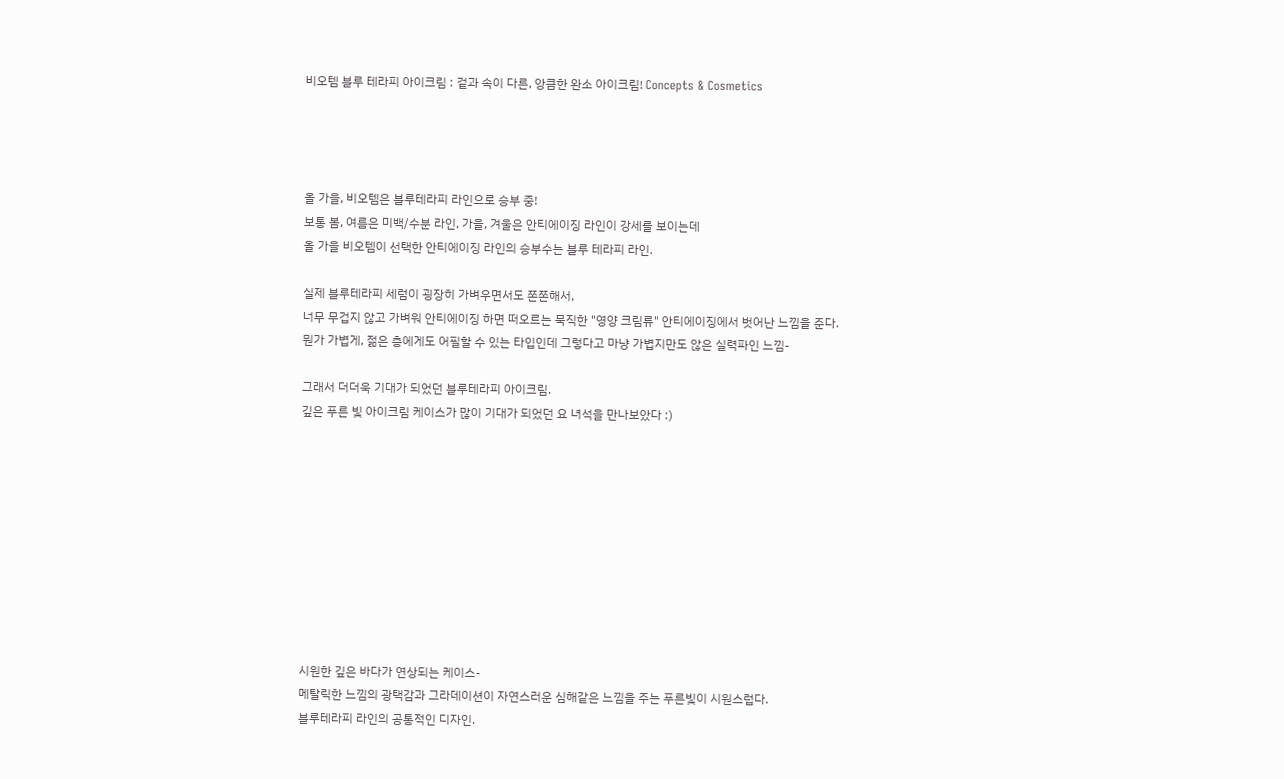비오템 블루 테라피 아이크림 : 겉과 속이 다른, 앙큼한 완소 아이크림! Concepts & Cosmetics




올 가을, 비오템은 블루테라피 라인으로 승부 중!
보통 봄, 여름은 미백/수분 라인, 가을, 겨울은 안티에이징 라인이 강세를 보이는데
올 가을 비오템이 선택한 안티에이징 라인의 승부수는 블루 테라피 라인.

실제 블루테라피 세럼이 굉장히 가벼우면서도 쫀쫀해서,
너무 무겁지 않고 가벼워 안티에이징 하면 떠오르는 묵직한 "영양 크림류" 안티에이징에서 벗어난 느낌을 준다.
뭔가 가볍게, 젊은 층에게도 어필할 수 있는 타입인데 그렇다고 마냥 가볍지만도 않은 실력파인 느낌-

그래서 더더욱 기대가 되었던 블루테라피 아이크림.
깊은 푸른 빛 아이크림 케이스가 많이 기대가 되었던 요 녀석을 만나보았다 :)










시원한 깊은 바다가 연상되는 케이스-
메탈릭한 느낌의 광택감과 그라데이션이 자연스러운 심해같은 느낌을 주는 푸른빛이 시원스럽다.
블루테라피 라인의 공통적인 디자인.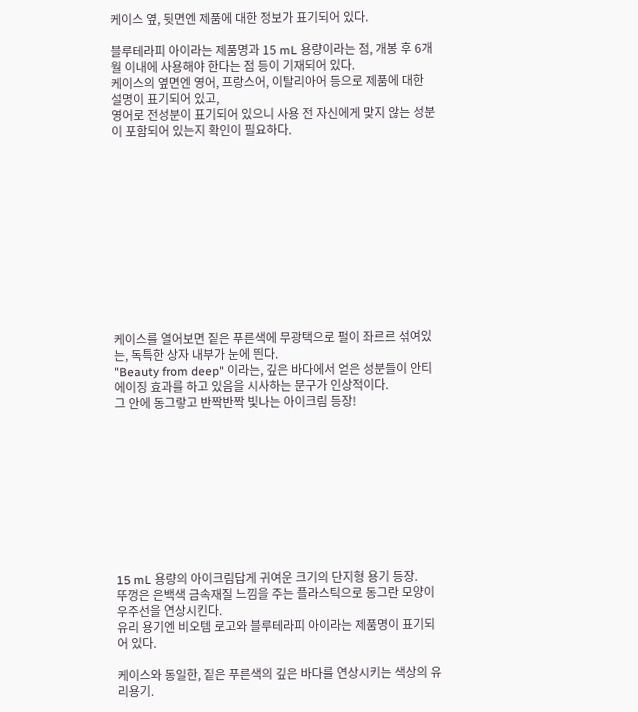케이스 옆, 뒷면엔 제품에 대한 정보가 표기되어 있다.

블루테라피 아이라는 제품명과 15 mL 용량이라는 점, 개봉 후 6개월 이내에 사용해야 한다는 점 등이 기재되어 있다.
케이스의 옆면엔 영어, 프랑스어, 이탈리아어 등으로 제품에 대한 설명이 표기되어 있고,
영어로 전성분이 표기되어 있으니 사용 전 자신에게 맞지 않는 성분이 포함되어 있는지 확인이 필요하다.












케이스를 열어보면 짙은 푸른색에 무광택으로 펄이 좌르르 섞여있는, 독특한 상자 내부가 눈에 띈다.
"Beauty from deep" 이라는, 깊은 바다에서 얻은 성분들이 안티에이징 효과를 하고 있음을 시사하는 문구가 인상적이다.
그 안에 동그랗고 반짝반짝 빛나는 아이크림 등장!










15 mL 용량의 아이크림답게 귀여운 크기의 단지형 용기 등장.
뚜껑은 은백색 금속재질 느낌을 주는 플라스틱으로 동그란 모양이 우주선을 연상시킨다.
유리 용기엔 비오템 로고와 블루테라피 아이라는 제품명이 표기되어 있다.

케이스와 동일한, 짙은 푸른색의 깊은 바다를 연상시키는 색상의 유리용기.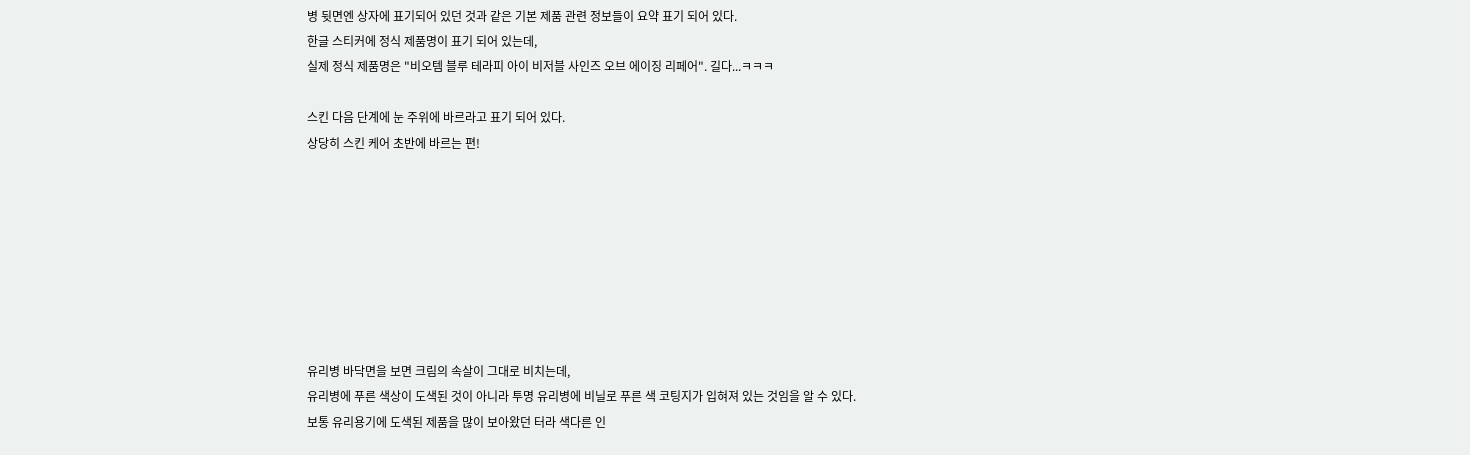병 뒷면엔 상자에 표기되어 있던 것과 같은 기본 제품 관련 정보들이 요약 표기 되어 있다.
한글 스티커에 정식 제품명이 표기 되어 있는데,
실제 정식 제품명은 "비오템 블루 테라피 아이 비저블 사인즈 오브 에이징 리페어". 길다...ㅋㅋㅋ

스킨 다음 단계에 눈 주위에 바르라고 표기 되어 있다.
상당히 스킨 케어 초반에 바르는 편!








유리병 바닥면을 보면 크림의 속살이 그대로 비치는데,
유리병에 푸른 색상이 도색된 것이 아니라 투명 유리병에 비닐로 푸른 색 코팅지가 입혀져 있는 것임을 알 수 있다.
보통 유리용기에 도색된 제품을 많이 보아왔던 터라 색다른 인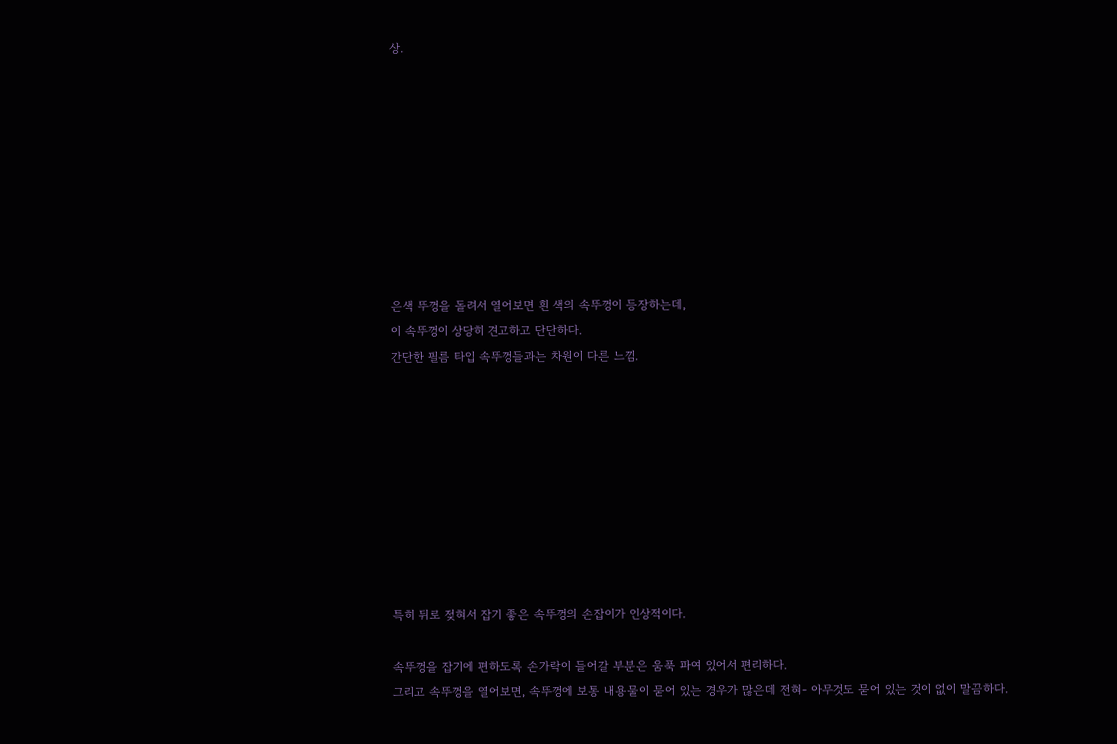상.









은색 뚜껑을 돌려서 열어보면 흰 색의 속뚜껑이 등장하는데,
이 속뚜껑이 상당히 견고하고 단단하다.
간단한 필름 타입 속뚜껑들과는 차원이 다른 느낌.









특히 뒤로 젖혀서 잡기 좋은 속뚜껑의 손잡이가 인상적이다.

속뚜껑을 잡기에 편하도록 손가락이 들어갈 부분은 움푹 파여 있어서 편리하다.
그리고 속뚜껑을 열어보면, 속뚜껑에 보통 내용물이 묻어 있는 경우가 많은데 전혀- 아무것도 묻어 있는 것이 없이 말끔하다.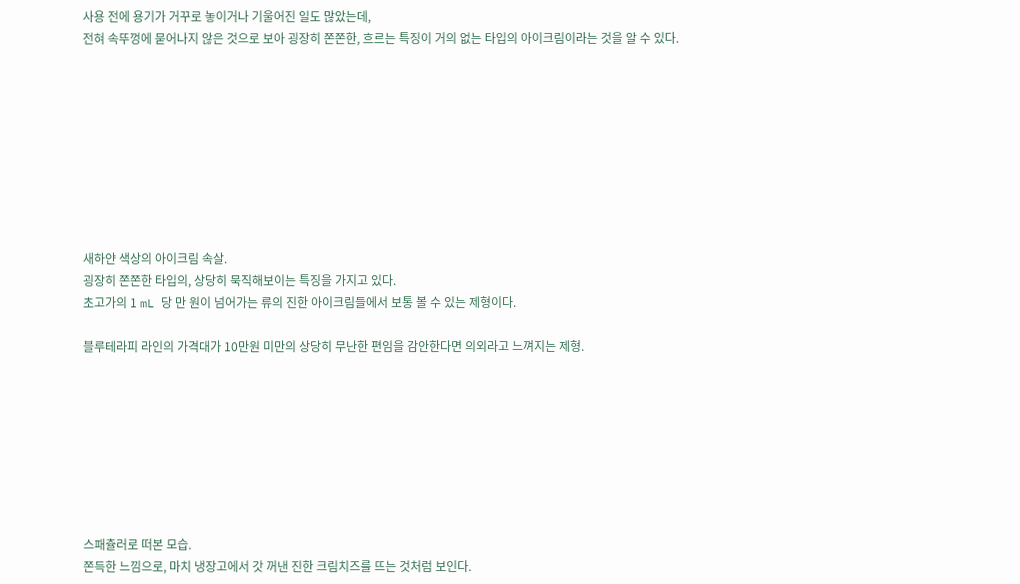사용 전에 용기가 거꾸로 놓이거나 기울어진 일도 많았는데,
전혀 속뚜껑에 묻어나지 않은 것으로 보아 굉장히 쫀쫀한, 흐르는 특징이 거의 없는 타입의 아이크림이라는 것을 알 수 있다.









새하얀 색상의 아이크림 속살.
굉장히 쫀쫀한 타입의, 상당히 묵직해보이는 특징을 가지고 있다.
초고가의 1 mL 당 만 원이 넘어가는 류의 진한 아이크림들에서 보통 볼 수 있는 제형이다.

블루테라피 라인의 가격대가 10만원 미만의 상당히 무난한 편임을 감안한다면 의외라고 느껴지는 제형.








스패츌러로 떠본 모습.
쫀득한 느낌으로, 마치 냉장고에서 갓 꺼낸 진한 크림치즈를 뜨는 것처럼 보인다.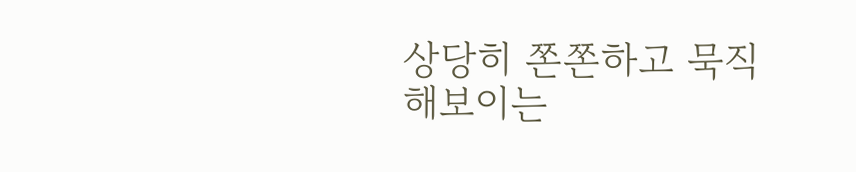상당히 쫀쫀하고 묵직해보이는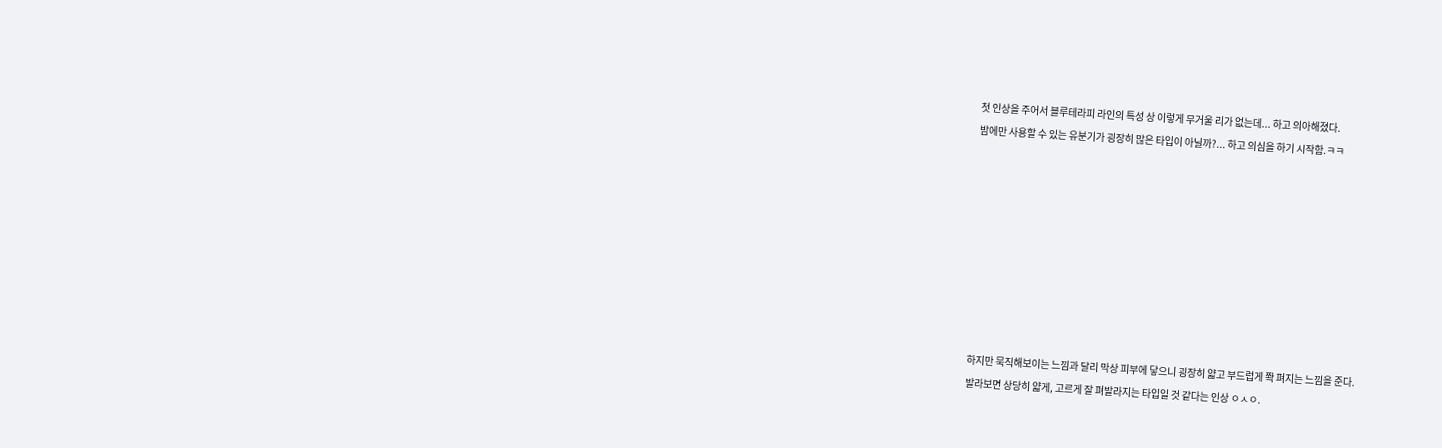첫 인상을 주어서 블루테라피 라인의 특성 상 이렇게 무거울 리가 없는데... 하고 의아해졌다.
밤에만 사용할 수 있는 유분기가 굉장히 많은 타입이 아닐까?... 하고 의심을 하기 시작함.ㅋㅋ









하지만 묵직해보이는 느낌과 달리 막상 피부에 닿으니 굉장히 얇고 부드럽게 쫙 펴지는 느낌을 준다.
발라보면 상당히 얇게, 고르게 잘 펴발라지는 타입일 것 같다는 인상 ㅇㅅㅇ.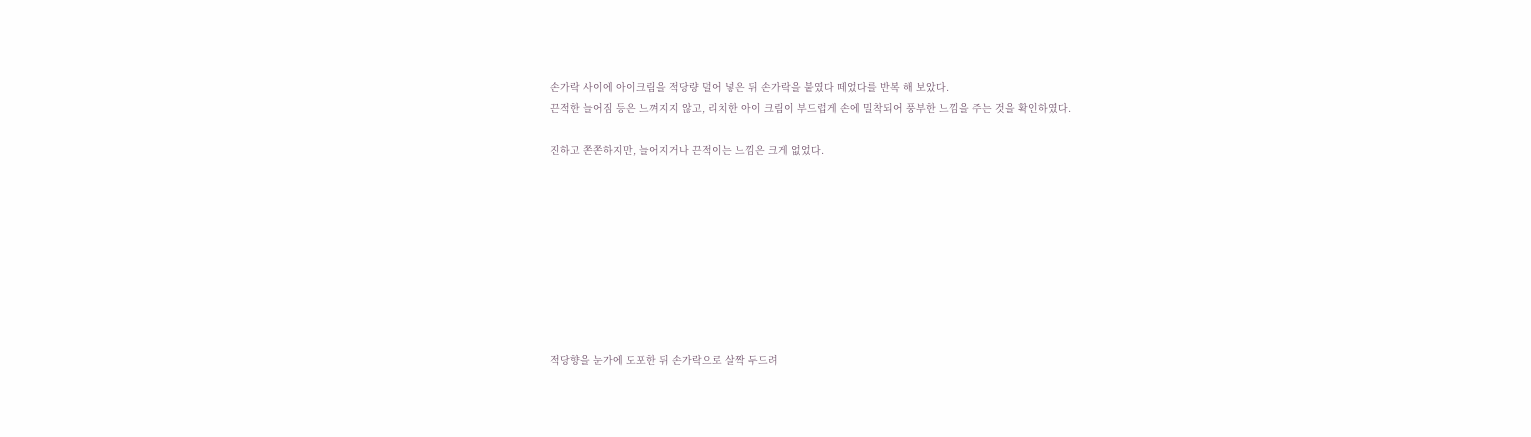손가락 사이에 아이크림을 적당량 덜어 넣은 뒤 손가락을 붙였다 떼었다를 반복 해 보았다.
끈적한 늘어짐 등은 느껴지지 않고, 리치한 아이 크림이 부드럽게 손에 밀착되어 풍부한 느낌을 주는 것을 확인하였다.

진하고 쫀쫀하지만, 늘어지거나 끈적이는 느낌은 크게 없었다.









적당향을 눈가에 도포한 뒤 손가락으로 살짝 두드려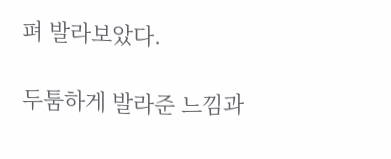펴 발라보았다.

두툼하게 발라준 느낌과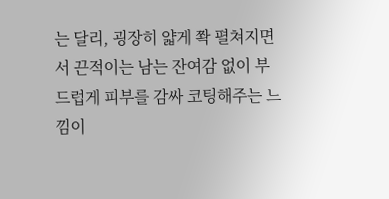는 달리, 굉장히 얇게 쫙 펼쳐지면서 끈적이는 남는 잔여감 없이 부드럽게 피부를 감싸 코팅해주는 느낌이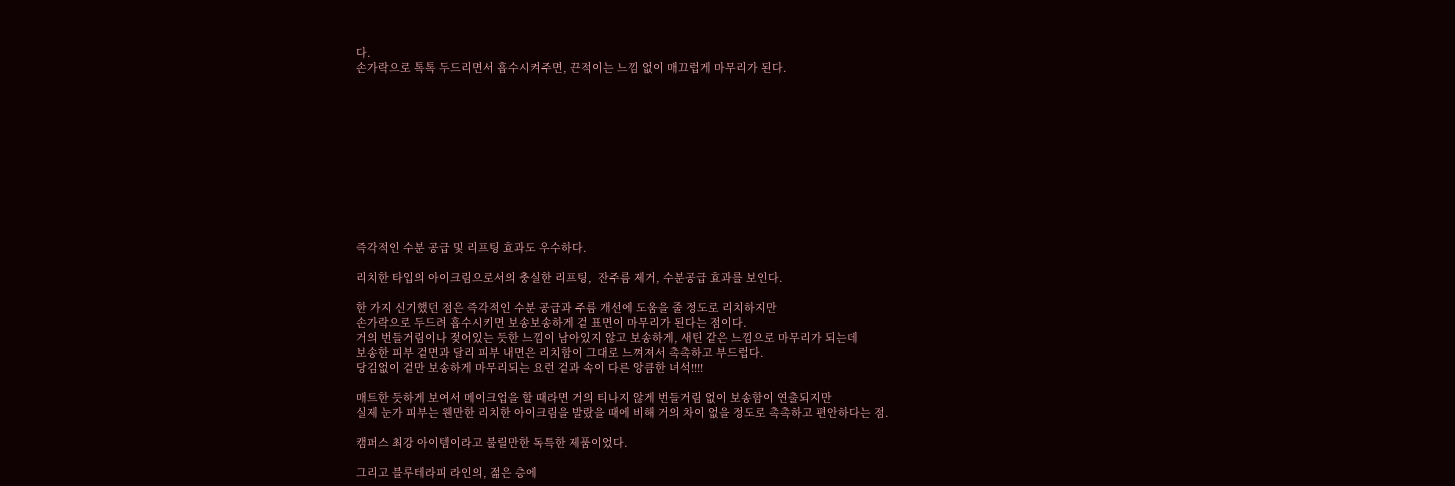다.
손가락으로 톡톡 두드리면서 흡수시켜주면, 끈적이는 느낌 없이 매끄럽게 마무리가 된다.











즉각적인 수분 공급 및 리프팅 효과도 우수하다.

리치한 타입의 아이크림으로서의 충실한 리프팅,  잔주름 제거, 수분공급 효과를 보인다.

한 가지 신기했던 점은 즉각적인 수분 공급과 주름 개선에 도움을 줄 정도로 리치하지만
손가락으로 두드려 흡수시키면 보송보송하게 겉 표면이 마무리가 된다는 점이다.
거의 번들거림이나 젖어있는 듯한 느낌이 남아있지 않고 보송하게, 새틴 같은 느낌으로 마무리가 되는데
보송한 피부 겉면과 달리 피부 내면은 리치함이 그대로 느껴져서 촉촉하고 부드럽다.
당김없이 겉만 보송하게 마무리되는 요런 겉과 속이 다른 앙큼한 녀석!!!!

매트한 듯하게 보여서 메이크업을 할 때라면 거의 티나지 않게 번들거림 없이 보송함이 연출되지만
실제 눈가 피부는 웬만한 리치한 아이크림을 발랐을 때에 비해 거의 차이 없을 정도로 촉촉하고 편안하다는 점.

캠퍼스 최강 아이템이라고 불릴만한 독특한 제품이었다.

그리고 블루테라피 라인의, 젊은 층에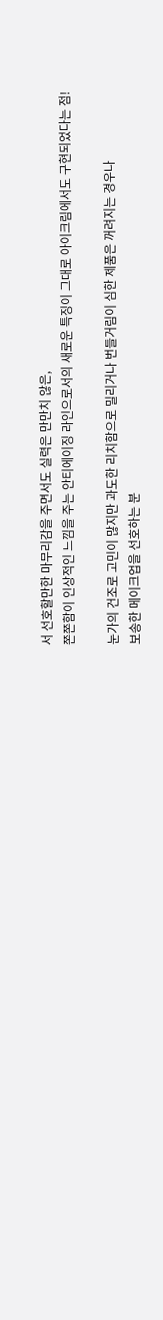서 선호할만한 마무리감을 주면서도 실력은 만만치 않은,
쫀쫀함이 인상적인 느낌을 주는 안티에이징 라인으로서의 새로운 특징이 그대로 아이크림에서도 구현되었다는 점!

눈가의 건조로 고민이 많지만 과도한 리치함으로 밀리거나 번들거림이 심한 제품은 꺼려지는 경우나
보송한 메이크업을 선호하는 분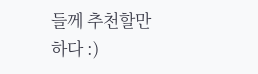들께 추천할만하다 :)